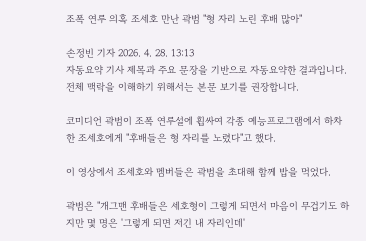조폭 연루 의혹 조세호 만난 곽범 "형 자리 노린 후배 많아"

손정빈 기자 2026. 4. 28. 13:13
자동요약 기사 제목과 주요 문장을 기반으로 자동요약한 결과입니다.
전체 맥락을 이해하기 위해서는 본문 보기를 권장합니다.

코미디언 곽범이 조폭 연루설에 휩싸여 각종 예능프로그램에서 하차한 조세호에게 "후배들은 형 자리를 노렸다"고 했다.

이 영상에서 조세호와 멤버들은 곽범을 초대해 함께 밥을 먹었다.

곽범은 "개그맨 후배들은 세호형이 그렇게 되면서 마음이 무겁기도 하지만 몇 명은 '그렇게 되면 저긴 내 자리인데'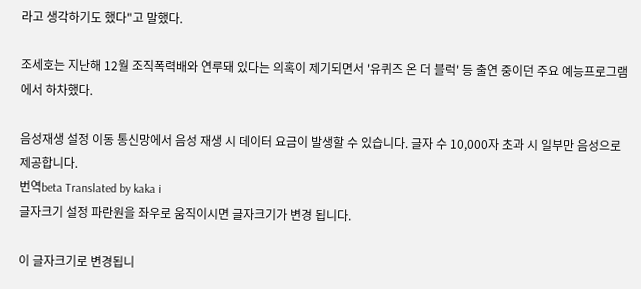라고 생각하기도 했다"고 말했다.

조세호는 지난해 12월 조직폭력배와 연루돼 있다는 의혹이 제기되면서 '유퀴즈 온 더 블럭' 등 출연 중이던 주요 예능프로그램에서 하차했다.

음성재생 설정 이동 통신망에서 음성 재생 시 데이터 요금이 발생할 수 있습니다. 글자 수 10,000자 초과 시 일부만 음성으로 제공합니다.
번역beta Translated by kaka i
글자크기 설정 파란원을 좌우로 움직이시면 글자크기가 변경 됩니다.

이 글자크기로 변경됩니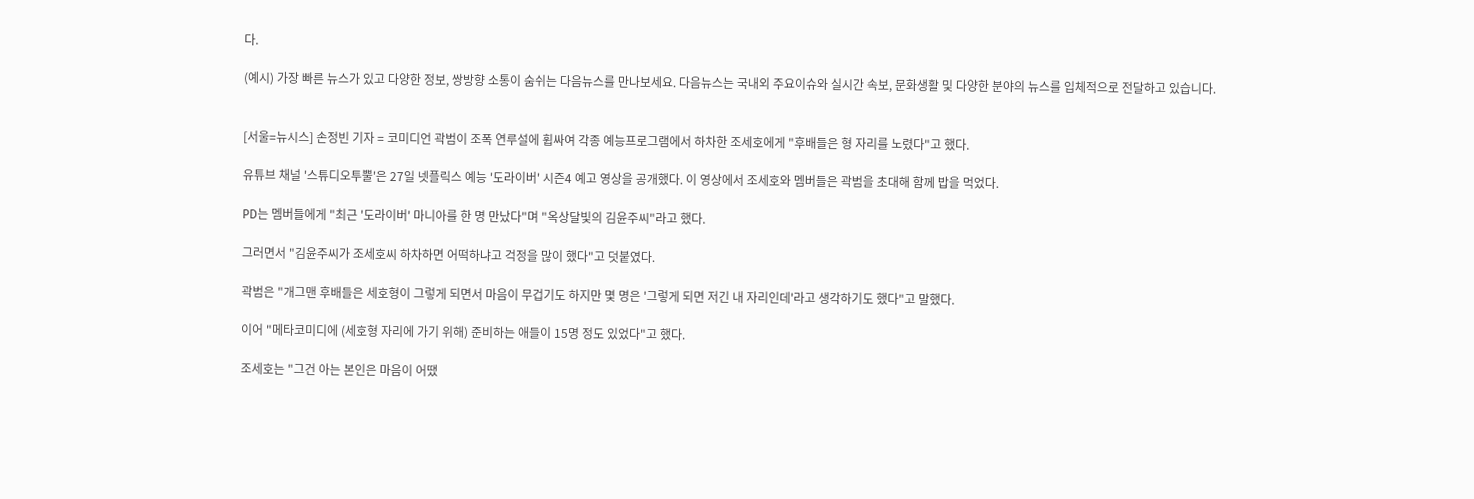다.

(예시) 가장 빠른 뉴스가 있고 다양한 정보, 쌍방향 소통이 숨쉬는 다음뉴스를 만나보세요. 다음뉴스는 국내외 주요이슈와 실시간 속보, 문화생활 및 다양한 분야의 뉴스를 입체적으로 전달하고 있습니다.


[서울=뉴시스] 손정빈 기자 = 코미디언 곽범이 조폭 연루설에 휩싸여 각종 예능프로그램에서 하차한 조세호에게 "후배들은 형 자리를 노렸다"고 했다.

유튜브 채널 '스튜디오투뿔'은 27일 넷플릭스 예능 '도라이버' 시즌4 예고 영상을 공개했다. 이 영상에서 조세호와 멤버들은 곽범을 초대해 함께 밥을 먹었다.

PD는 멤버들에게 "최근 '도라이버' 마니아를 한 명 만났다"며 "옥상달빛의 김윤주씨"라고 했다.

그러면서 "김윤주씨가 조세호씨 하차하면 어떡하냐고 걱정을 많이 했다"고 덧붙였다.

곽범은 "개그맨 후배들은 세호형이 그렇게 되면서 마음이 무겁기도 하지만 몇 명은 '그렇게 되면 저긴 내 자리인데'라고 생각하기도 했다"고 말했다.

이어 "메타코미디에 (세호형 자리에 가기 위해) 준비하는 애들이 15명 정도 있었다"고 했다.

조세호는 "그건 아는 본인은 마음이 어땠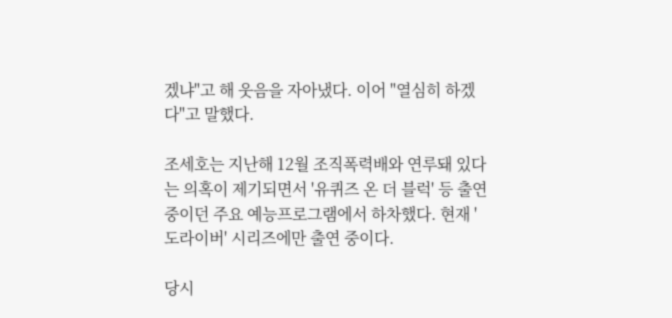겠냐"고 해 웃음을 자아냈다. 이어 "열심히 하겠다"고 말했다.

조세호는 지난해 12월 조직폭력배와 연루돼 있다는 의혹이 제기되면서 '유퀴즈 온 더 블럭' 등 출연 중이던 주요 예능프로그램에서 하차했다. 현재 '도라이버' 시리즈에만 출연 중이다.

당시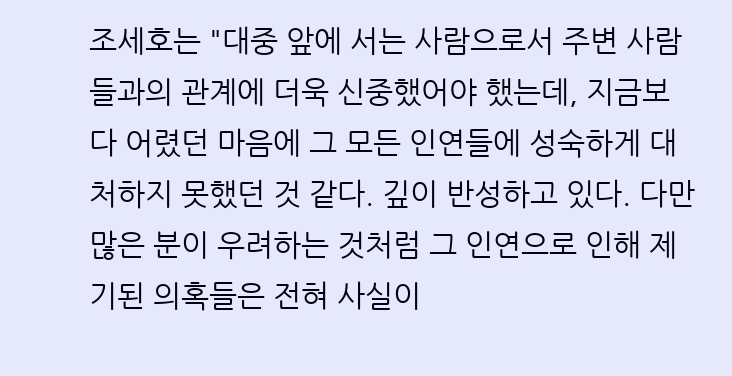조세호는 "대중 앞에 서는 사람으로서 주변 사람들과의 관계에 더욱 신중했어야 했는데, 지금보다 어렸던 마음에 그 모든 인연들에 성숙하게 대처하지 못했던 것 같다. 깊이 반성하고 있다. 다만 많은 분이 우려하는 것처럼 그 인연으로 인해 제기된 의혹들은 전혀 사실이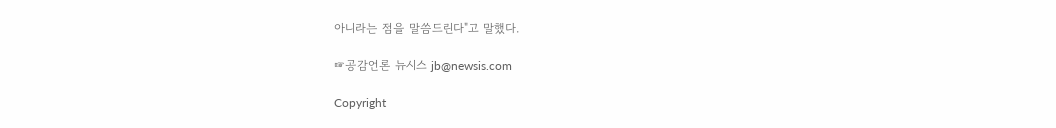아니라는 점을 말씀드린다"고 말했다.

☞공감언론 뉴시스 jb@newsis.com

Copyright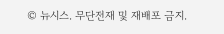© 뉴시스. 무단전재 및 재배포 금지.